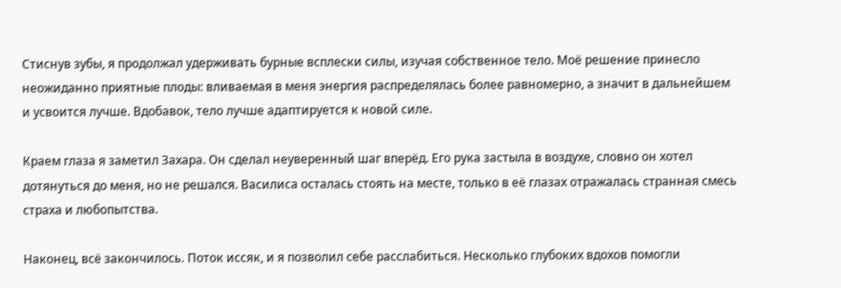Стиснув зубы, я продолжал удерживать бурные всплески силы, изучая собственное тело. Моё решение принесло неожиданно приятные плоды: вливаемая в меня энергия распределялась более равномерно, а значит в дальнейшем и усвоится лучше. Вдобавок, тело лучше адаптируется к новой силе.

Краем глаза я заметил Захара. Он сделал неуверенный шаг вперёд. Его рука застыла в воздухе, словно он хотел дотянуться до меня, но не решался. Василиса осталась стоять на месте, только в её глазах отражалась странная смесь страха и любопытства.

Наконец, всё закончилось. Поток иссяк, и я позволил себе расслабиться. Несколько глубоких вдохов помогли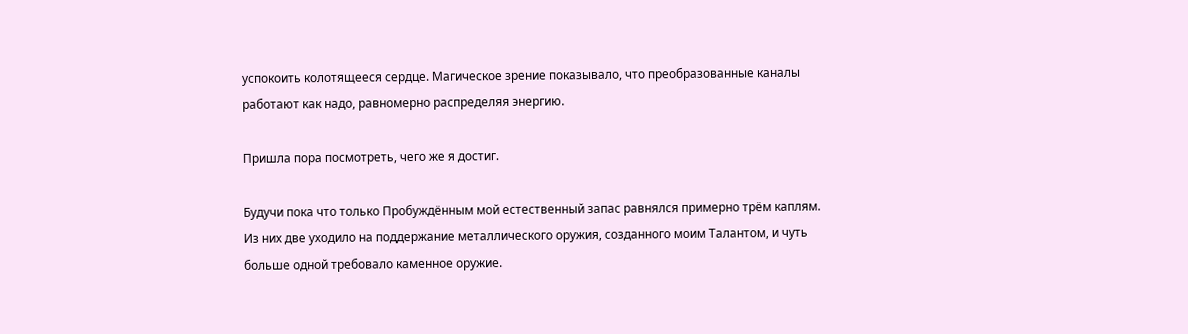успокоить колотящееся сердце. Магическое зрение показывало, что преобразованные каналы работают как надо, равномерно распределяя энергию.

Пришла пора посмотреть, чего же я достиг.

Будучи пока что только Пробуждённым мой естественный запас равнялся примерно трём каплям. Из них две уходило на поддержание металлического оружия, созданного моим Талантом, и чуть больше одной требовало каменное оружие.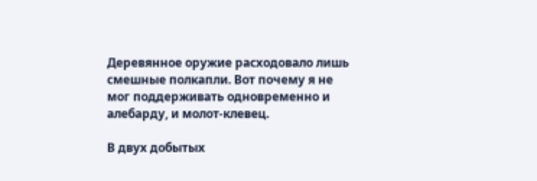Деревянное оружие расходовало лишь смешные полкапли. Вот почему я не мог поддерживать одновременно и алебарду, и молот-клевец.

В двух добытых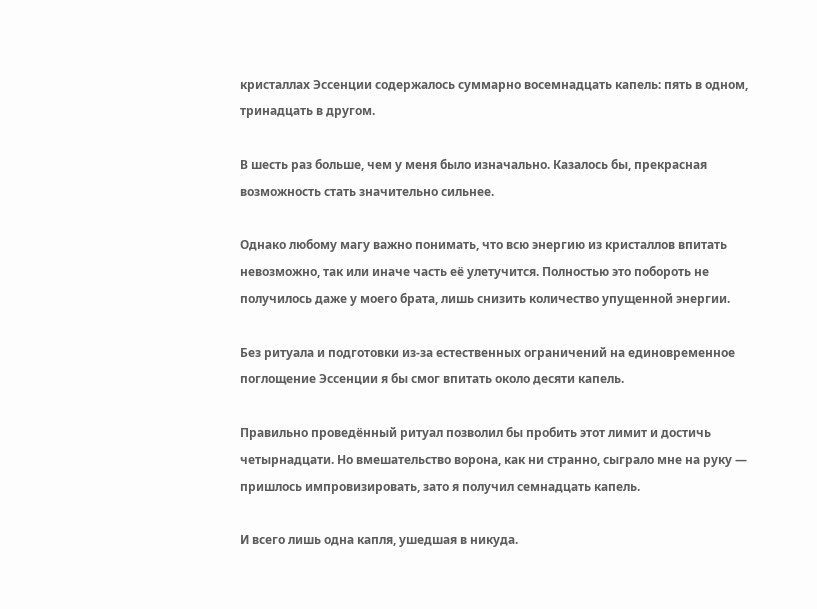кристаллах Эссенции содержалось суммарно восемнадцать капель: пять в одном, тринадцать в другом.

В шесть раз больше, чем у меня было изначально. Казалось бы, прекрасная возможность стать значительно сильнее.

Однако любому магу важно понимать, что всю энергию из кристаллов впитать невозможно, так или иначе часть её улетучится. Полностью это побороть не получилось даже у моего брата, лишь снизить количество упущенной энергии.

Без ритуала и подготовки из-за естественных ограничений на единовременное поглощение Эссенции я бы смог впитать около десяти капель.

Правильно проведённый ритуал позволил бы пробить этот лимит и достичь четырнадцати. Но вмешательство ворона, как ни странно, сыграло мне на руку — пришлось импровизировать, зато я получил семнадцать капель.

И всего лишь одна капля, ушедшая в никуда.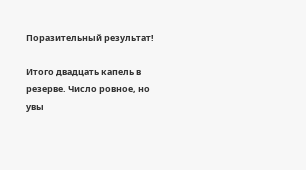Поразительный результат!

Итого двадцать капель в резерве. Число ровное, но увы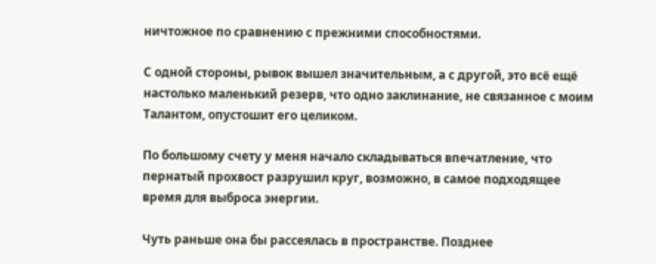ничтожное по сравнению с прежними способностями.

С одной стороны, рывок вышел значительным, а с другой, это всё ещё настолько маленький резерв, что одно заклинание, не связанное с моим Талантом, опустошит его целиком.

По большому счету у меня начало складываться впечатление, что пернатый прохвост разрушил круг, возможно, в самое подходящее время для выброса энергии.

Чуть раньше она бы рассеялась в пространстве. Позднее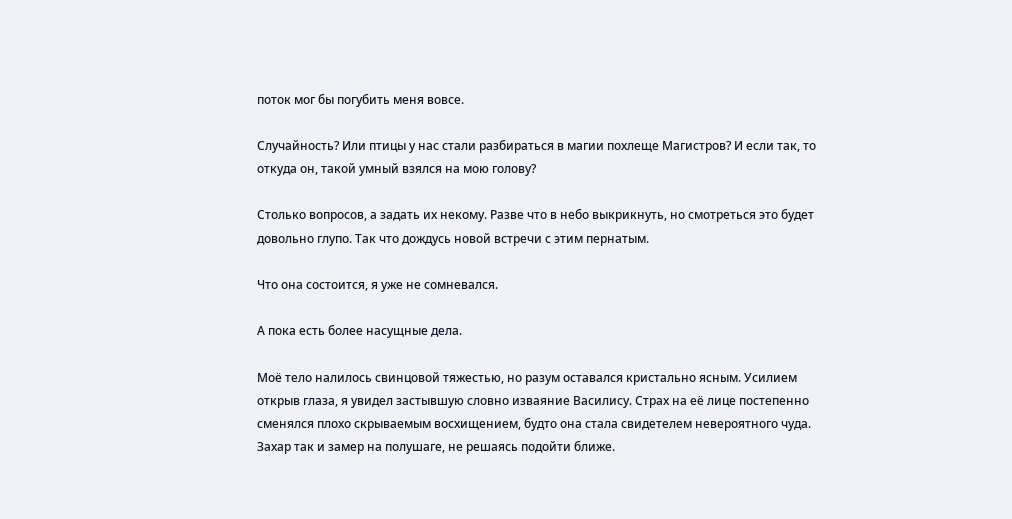поток мог бы погубить меня вовсе.

Случайность? Или птицы у нас стали разбираться в магии похлеще Магистров? И если так, то откуда он, такой умный взялся на мою голову?

Столько вопросов, а задать их некому. Разве что в небо выкрикнуть, но смотреться это будет довольно глупо. Так что дождусь новой встречи с этим пернатым.

Что она состоится, я уже не сомневался.

А пока есть более насущные дела.

Моё тело налилось свинцовой тяжестью, но разум оставался кристально ясным. Усилием открыв глаза, я увидел застывшую словно изваяние Василису. Страх на её лице постепенно сменялся плохо скрываемым восхищением, будто она стала свидетелем невероятного чуда. Захар так и замер на полушаге, не решаясь подойти ближе.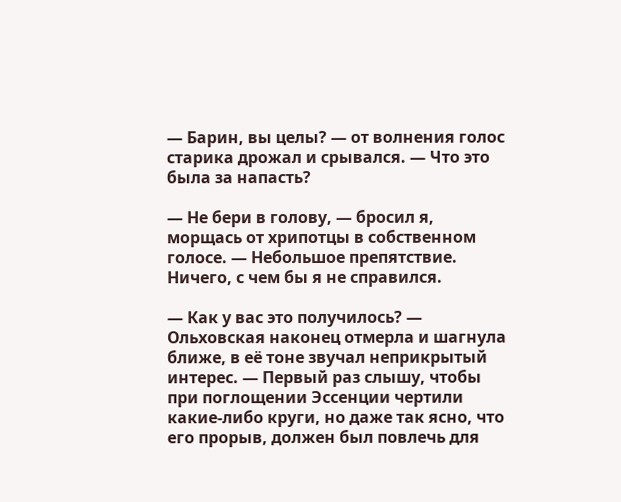— Барин, вы целы? — от волнения голос старика дрожал и срывался. — Что это была за напасть?

— Не бери в голову, — бросил я, морщась от хрипотцы в собственном голосе. — Небольшое препятствие. Ничего, с чем бы я не справился.

— Как у вас это получилось? — Ольховская наконец отмерла и шагнула ближе, в её тоне звучал неприкрытый интерес. — Первый раз слышу, чтобы при поглощении Эссенции чертили какие-либо круги, но даже так ясно, что его прорыв, должен был повлечь для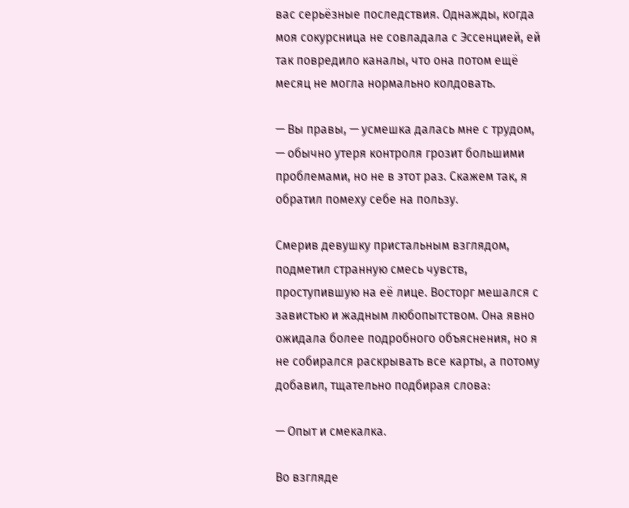вас серьёзные последствия. Однажды, когда моя сокурсница не совладала с Эссенцией, ей так повредило каналы, что она потом ещё месяц не могла нормально колдовать.

— Вы правы, — усмешка далась мне с трудом, — обычно утеря контроля грозит большими проблемами, но не в этот раз. Скажем так, я обратил помеху себе на пользу.

Смерив девушку пристальным взглядом, подметил странную смесь чувств, проступившую на её лице. Восторг мешался с завистью и жадным любопытством. Она явно ожидала более подробного объяснения, но я не собирался раскрывать все карты, а потому добавил, тщательно подбирая слова:

— Опыт и смекалка.

Во взгляде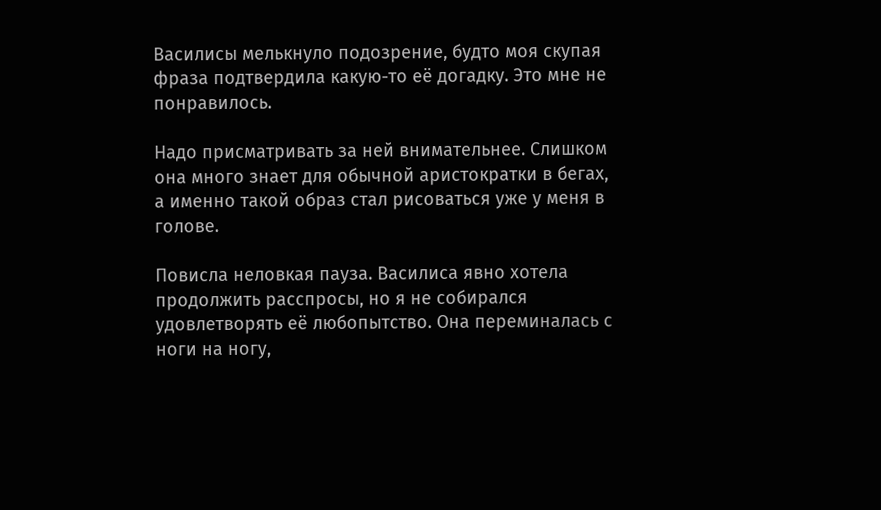Василисы мелькнуло подозрение, будто моя скупая фраза подтвердила какую-то её догадку. Это мне не понравилось.

Надо присматривать за ней внимательнее. Слишком она много знает для обычной аристократки в бегах, а именно такой образ стал рисоваться уже у меня в голове.

Повисла неловкая пауза. Василиса явно хотела продолжить расспросы, но я не собирался удовлетворять её любопытство. Она переминалась с ноги на ногу,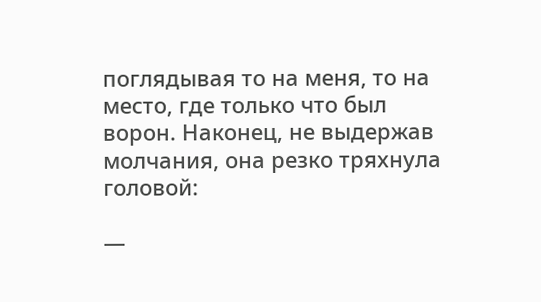поглядывая то на меня, то на место, где только что был ворон. Наконец, не выдержав молчания, она резко тряхнула головой:

—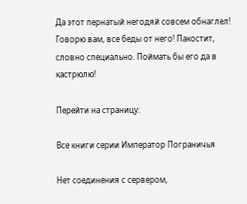Да этот пернатый негодяй совсем обнаглел! Говорю вам, все беды от него! Пакостит, словно специально. Поймать бы его да в кастрюлю!

Перейти на страницу:

Все книги серии Император Пограничья

Нет соединения с сервером,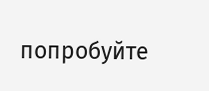попробуйте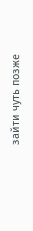зайти чуть позже